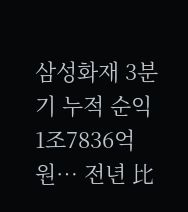삼성화재 3분기 누적 순익 1조7836억원… 전년 比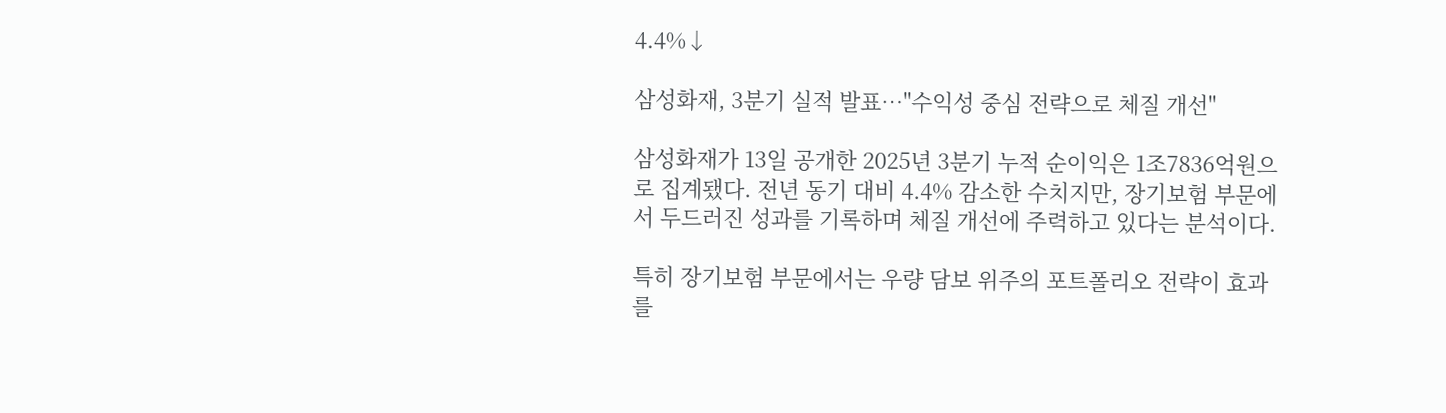4.4%↓

삼성화재, 3분기 실적 발표…"수익성 중심 전략으로 체질 개선"

삼성화재가 13일 공개한 2025년 3분기 누적 순이익은 1조7836억원으로 집계됐다. 전년 동기 대비 4.4% 감소한 수치지만, 장기보험 부문에서 두드러진 성과를 기록하며 체질 개선에 주력하고 있다는 분석이다.

특히 장기보험 부문에서는 우량 담보 위주의 포트폴리오 전략이 효과를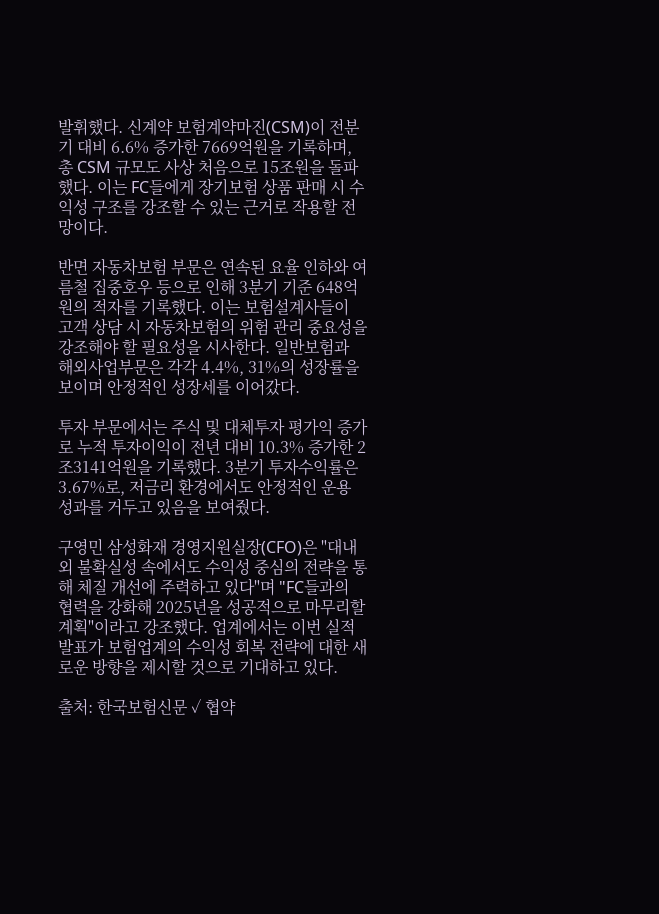발휘했다. 신계약 보험계약마진(CSM)이 전분기 대비 6.6% 증가한 7669억원을 기록하며, 총 CSM 규모도 사상 처음으로 15조원을 돌파했다. 이는 FC들에게 장기보험 상품 판매 시 수익성 구조를 강조할 수 있는 근거로 작용할 전망이다.

반면 자동차보험 부문은 연속된 요율 인하와 여름철 집중호우 등으로 인해 3분기 기준 648억원의 적자를 기록했다. 이는 보험설계사들이 고객 상담 시 자동차보험의 위험 관리 중요성을 강조해야 할 필요성을 시사한다. 일반보험과 해외사업부문은 각각 4.4%, 31%의 성장률을 보이며 안정적인 성장세를 이어갔다.

투자 부문에서는 주식 및 대체투자 평가익 증가로 누적 투자이익이 전년 대비 10.3% 증가한 2조3141억원을 기록했다. 3분기 투자수익률은 3.67%로, 저금리 환경에서도 안정적인 운용 성과를 거두고 있음을 보여줬다.

구영민 삼성화재 경영지원실장(CFO)은 "대내외 불확실성 속에서도 수익성 중심의 전략을 통해 체질 개선에 주력하고 있다"며 "FC들과의 협력을 강화해 2025년을 성공적으로 마무리할 계획"이라고 강조했다. 업계에서는 이번 실적 발표가 보험업계의 수익성 회복 전략에 대한 새로운 방향을 제시할 것으로 기대하고 있다.

출처: 한국보험신문 ✓ 협약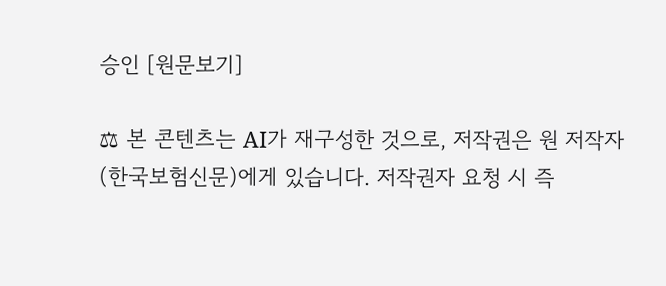승인 [원문보기]

⚖ 본 콘텐츠는 AI가 재구성한 것으로, 저작권은 원 저작자(한국보험신문)에게 있습니다. 저작권자 요청 시 즉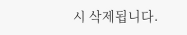시 삭제됩니다.